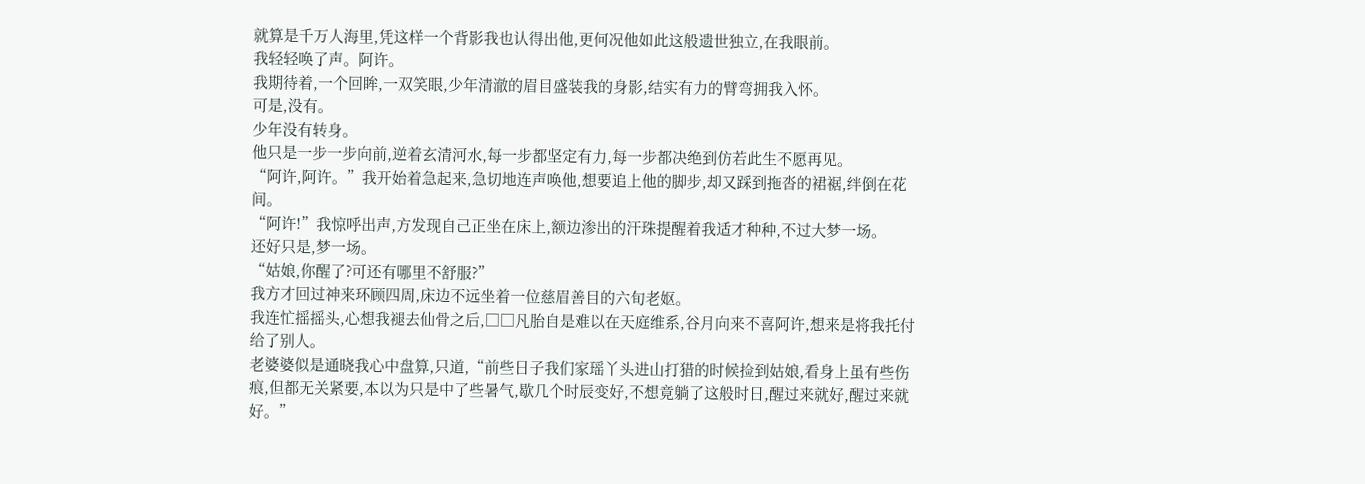就算是千万人海里,凭这样一个背影我也认得出他,更何况他如此这般遗世独立,在我眼前。
我轻轻唤了声。阿许。
我期待着,一个回眸,一双笑眼,少年清澈的眉目盛装我的身影,结实有力的臂弯拥我入怀。
可是,没有。
少年没有转身。
他只是一步一步向前,逆着玄清河水,每一步都坚定有力,每一步都决绝到仿若此生不愿再见。
“阿许,阿许。”我开始着急起来,急切地连声唤他,想要追上他的脚步,却又踩到拖沓的裙裾,绊倒在花间。
“阿许!”我惊呼出声,方发现自己正坐在床上,额边渗出的汗珠提醒着我适才种种,不过大梦一场。
还好只是,梦一场。
“姑娘,你醒了?可还有哪里不舒服?”
我方才回过神来环顾四周,床边不远坐着一位慈眉善目的六旬老妪。
我连忙摇摇头,心想我褪去仙骨之后,□□凡胎自是难以在天庭维系,谷月向来不喜阿许,想来是将我托付给了别人。
老婆婆似是通晓我心中盘算,只道,“前些日子我们家瑶丫头进山打猎的时候捡到姑娘,看身上虽有些伤痕,但都无关紧要,本以为只是中了些暑气,歇几个时辰变好,不想竟躺了这般时日,醒过来就好,醒过来就好。”